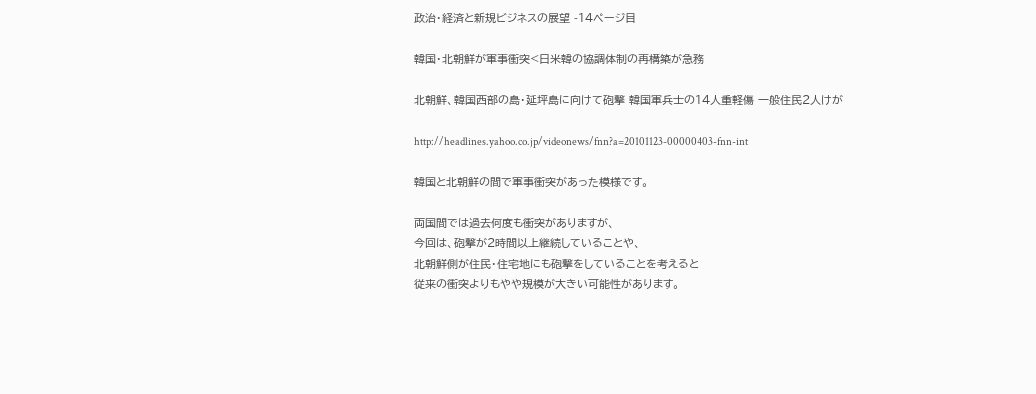政治・経済と新規ビジネスの展望 -14ページ目

韓国・北朝鮮が軍事衝突<日米韓の協調体制の再構築が急務

北朝鮮、韓国西部の島・延坪島に向けて砲撃 韓国軍兵士の14人重軽傷 一般住民2人けが

http://headlines.yahoo.co.jp/videonews/fnn?a=20101123-00000403-fnn-int

韓国と北朝鮮の間で軍事衝突があった模様です。

両国間では過去何度も衝突がありますが、
今回は、砲撃が2時間以上継続していることや、
北朝鮮側が住民・住宅地にも砲撃をしていることを考えると
従来の衝突よりもやや規模が大きい可能性があります。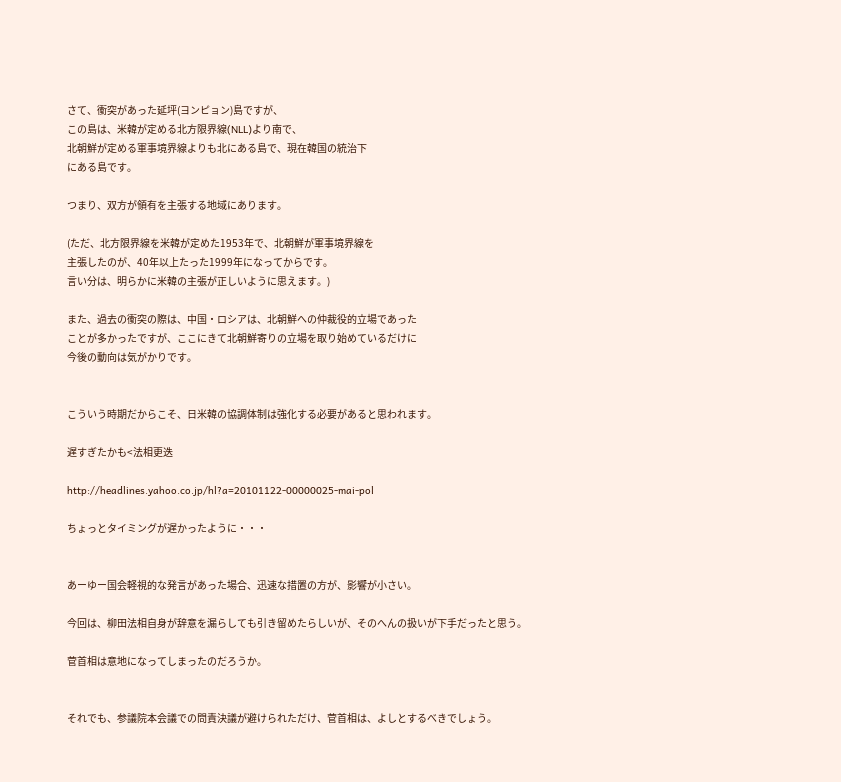さて、衝突があった延坪(ヨンピョン)島ですが、
この島は、米韓が定める北方限界線(NLL)より南で、
北朝鮮が定める軍事境界線よりも北にある島で、現在韓国の統治下
にある島です。

つまり、双方が領有を主張する地域にあります。

(ただ、北方限界線を米韓が定めた1953年で、北朝鮮が軍事境界線を
主張したのが、40年以上たった1999年になってからです。
言い分は、明らかに米韓の主張が正しいように思えます。)

また、過去の衝突の際は、中国・ロシアは、北朝鮮への仲裁役的立場であった
ことが多かったですが、ここにきて北朝鮮寄りの立場を取り始めているだけに
今後の動向は気がかりです。


こういう時期だからこそ、日米韓の協調体制は強化する必要があると思われます。

遅すぎたかも<法相更迭

http://headlines.yahoo.co.jp/hl?a=20101122-00000025-mai-pol

ちょっとタイミングが遅かったように・・・


あーゆー国会軽視的な発言があった場合、迅速な措置の方が、影響が小さい。

今回は、柳田法相自身が辞意を漏らしても引き留めたらしいが、そのへんの扱いが下手だったと思う。

菅首相は意地になってしまったのだろうか。


それでも、参議院本会議での問責決議が避けられただけ、菅首相は、よしとするべきでしょう。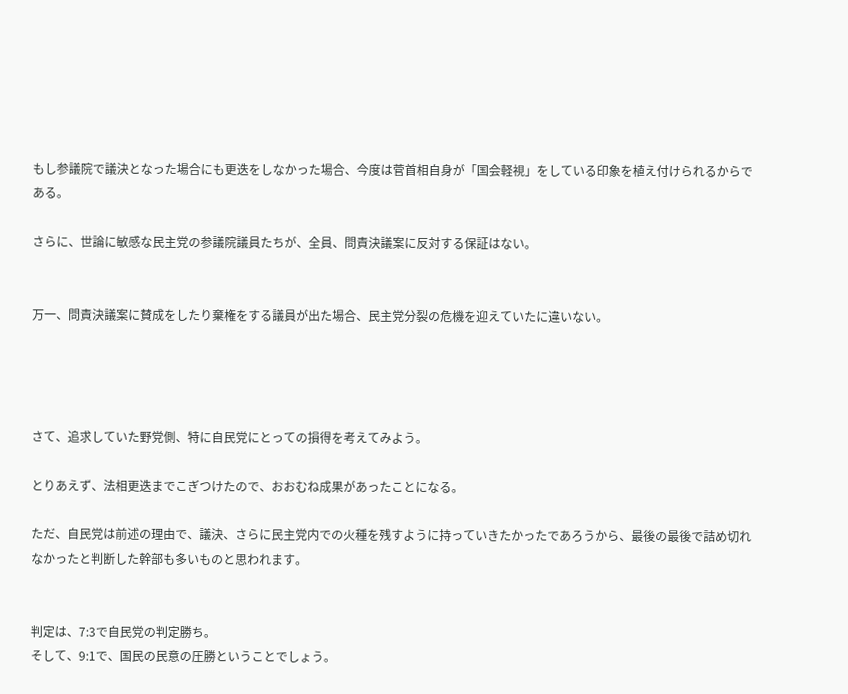もし参議院で議決となった場合にも更迭をしなかった場合、今度は菅首相自身が「国会軽視」をしている印象を植え付けられるからである。

さらに、世論に敏感な民主党の参議院議員たちが、全員、問責決議案に反対する保証はない。


万一、問責決議案に賛成をしたり棄権をする議員が出た場合、民主党分裂の危機を迎えていたに違いない。




さて、追求していた野党側、特に自民党にとっての損得を考えてみよう。

とりあえず、法相更迭までこぎつけたので、おおむね成果があったことになる。

ただ、自民党は前述の理由で、議決、さらに民主党内での火種を残すように持っていきたかったであろうから、最後の最後で詰め切れなかったと判断した幹部も多いものと思われます。


判定は、7:3で自民党の判定勝ち。
そして、9:1で、国民の民意の圧勝ということでしょう。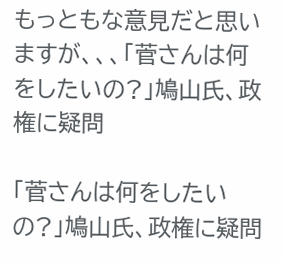もっともな意見だと思いますが、、、「菅さんは何をしたいの?」鳩山氏、政権に疑問

「菅さんは何をしたいの?」鳩山氏、政権に疑問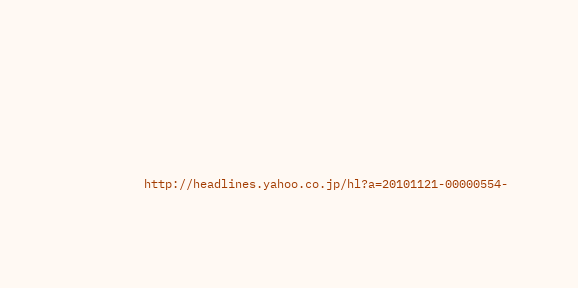http://headlines.yahoo.co.jp/hl?a=20101121-00000554-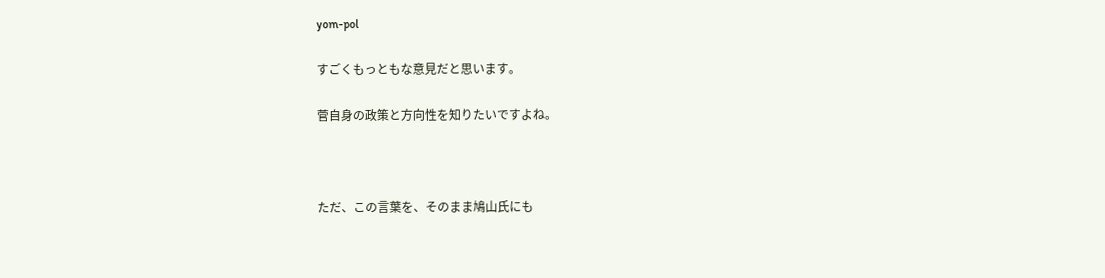yom-pol

すごくもっともな意見だと思います。

菅自身の政策と方向性を知りたいですよね。



ただ、この言葉を、そのまま鳩山氏にも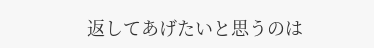返してあげたいと思うのは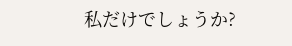私だけでしょうか?